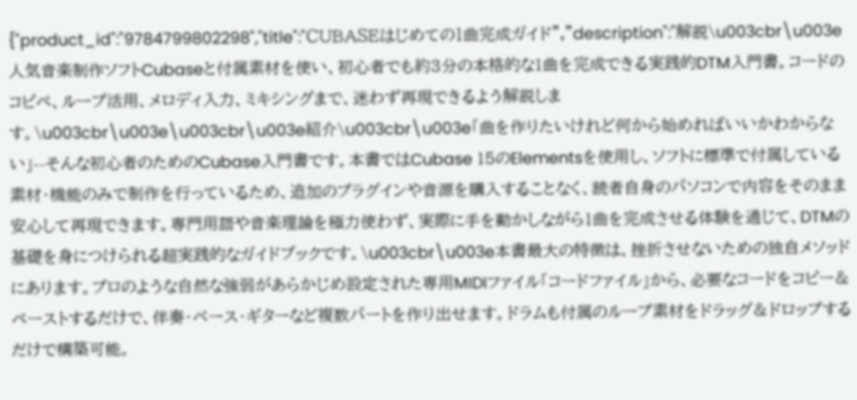{"product_id":"9784799802298","title":"ＣＵＢＡＳＥはじめての１曲完成ガイド","description":"解説\u003cbr\u003e人気音楽制作ソフトCubaseと付属素材を使い、初心者でも約3分の本格的な1曲を完成できる実践的DTM入門書。コードのコピペ、ループ活用、メロディ入力、ミキシングまで、迷わず再現できるよう解説します。\u003cbr\u003e\u003cbr\u003e紹介\u003cbr\u003e「曲を作りたいけれど何から始めればいいかわからない」--そんな初心者のためのCubase入門書です。本書ではCubase 15のElementsを使用し、ソフトに標準で付属している素材・機能のみで制作を行っているため、追加のプラグインや音源を購入することなく、読者自身のパソコンで内容をそのまま安心して再現できます。専門用語や音楽理論を極力使わず、実際に手を動かしながら1曲を完成させる体験を通じて、DTMの基礎を身につけられる超実践的なガイドブックです。\u003cbr\u003e本書最大の特徴は、挫折させないための独自メソッドにあります。プロのような自然な強弱があらかじめ設定された専用MIDIファイル「コードファイル」から、必要なコードをコピー＆ペーストするだけで、伴奏・ベース・ギターなど複数パートを作り出せます。ドラムも付属のループ素材をドラッグ＆ドロップするだけで構築可能。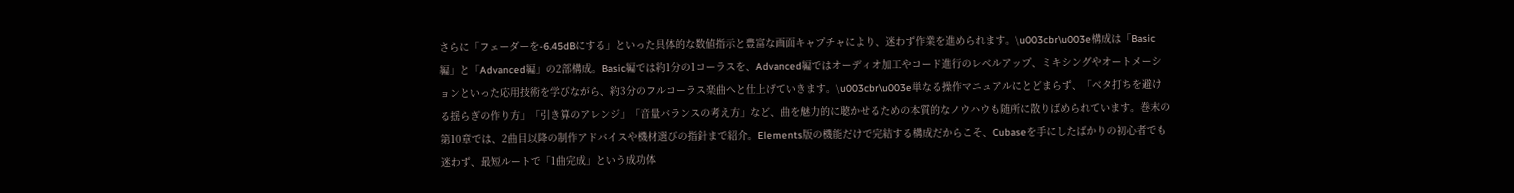さらに「フェーダーを-6.45dBにする」といった具体的な数値指示と豊富な画面キャプチャにより、迷わず作業を進められます。\u003cbr\u003e構成は「Basic編」と「Advanced編」の2部構成。Basic編では約1分の1コーラスを、Advanced編ではオーディオ加工やコード進行のレベルアップ、ミキシングやオートメーションといった応用技術を学びながら、約3分のフルコーラス楽曲へと仕上げていきます。\u003cbr\u003e単なる操作マニュアルにとどまらず、「ベタ打ちを避ける揺らぎの作り方」「引き算のアレンジ」「音量バランスの考え方」など、曲を魅力的に聴かせるための本質的なノウハウも随所に散りばめられています。巻末の第10章では、2曲目以降の制作アドバイスや機材選びの指針まで紹介。Elements版の機能だけで完結する構成だからこそ、Cubaseを手にしたばかりの初心者でも迷わず、最短ルートで「1曲完成」という成功体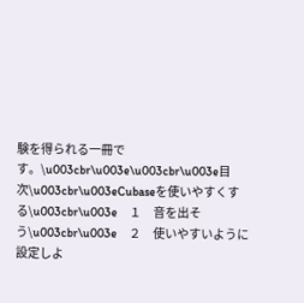験を得られる一冊です。\u003cbr\u003e\u003cbr\u003e目次\u003cbr\u003eCubaseを使いやすくする\u003cbr\u003e　１　音を出そう\u003cbr\u003e　２　使いやすいように設定しよ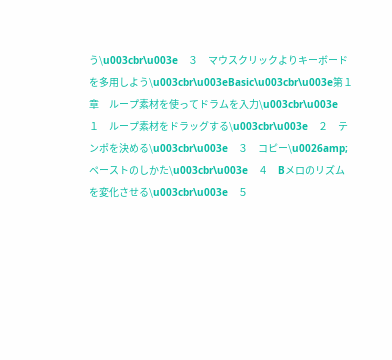う\u003cbr\u003e　３　マウスクリックよりキーボードを多用しよう\u003cbr\u003eBasic\u003cbr\u003e第１章　ループ素材を使ってドラムを入力\u003cbr\u003e　１　ループ素材をドラッグする\u003cbr\u003e　２　テンポを決める\u003cbr\u003e　３　コピー\u0026amp;ペーストのしかた\u003cbr\u003e　４　Bメロのリズムを変化させる\u003cbr\u003e　５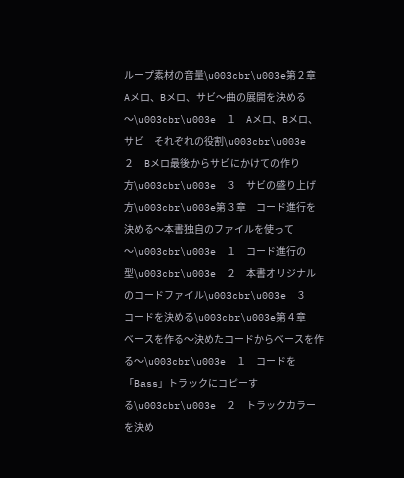ループ素材の音量\u003cbr\u003e第２章　Aメロ、Bメロ、サビ～曲の展開を決める～\u003cbr\u003e　１　Aメロ、Bメロ、サビ　それぞれの役割\u003cbr\u003e　２　Bメロ最後からサビにかけての作り方\u003cbr\u003e　３　サビの盛り上げ方\u003cbr\u003e第３章　コード進行を決める～本書独自のファイルを使って～\u003cbr\u003e　１　コード進行の型\u003cbr\u003e　２　本書オリジナルのコードファイル\u003cbr\u003e　３　コードを決める\u003cbr\u003e第４章　ベースを作る～決めたコードからベースを作る～\u003cbr\u003e　１　コードを「Bass」トラックにコピーする\u003cbr\u003e　２　トラックカラーを決め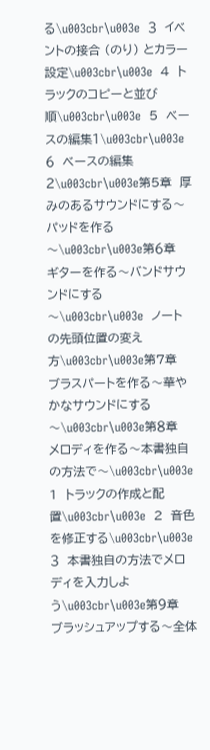る\u003cbr\u003e　３　イベントの接合 （のり） とカラー設定\u003cbr\u003e　４　トラックのコピーと並び順\u003cbr\u003e　５　ベースの編集１\u003cbr\u003e　６　ベースの編集２\u003cbr\u003e第５章　厚みのあるサウンドにする～パッドを作る～\u003cbr\u003e第６章　ギターを作る～バンドサウンドにする～\u003cbr\u003e　ノートの先頭位置の変え方\u003cbr\u003e第７章　ブラスパートを作る～華やかなサウンドにする～\u003cbr\u003e第８章　メロディを作る～本書独自の方法で～\u003cbr\u003e　1　トラックの作成と配置\u003cbr\u003e　2　音色を修正する\u003cbr\u003e　３　本書独自の方法でメロディを入力しよう\u003cbr\u003e第９章　ブラッシュアップする～全体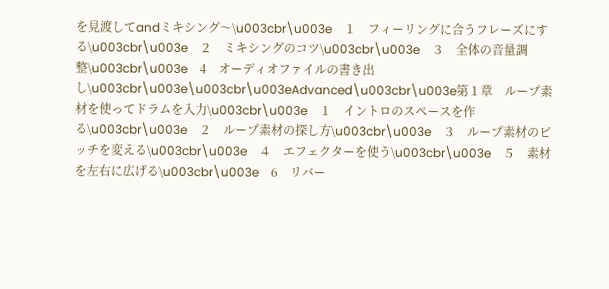を見渡してandミキシング～\u003cbr\u003e　１　フィーリングに合うフレーズにする\u003cbr\u003e　２　ミキシングのコツ\u003cbr\u003e　３　全体の音量調整\u003cbr\u003e　4　オーディオファイルの書き出し\u003cbr\u003e\u003cbr\u003eAdvanced\u003cbr\u003e第１章　ループ素材を使ってドラムを入力\u003cbr\u003e　１　イントロのスペースを作る\u003cbr\u003e　２　ループ素材の探し方\u003cbr\u003e　３　ループ素材のピッチを変える\u003cbr\u003e　４　エフェクターを使う\u003cbr\u003e　５　素材を左右に広げる\u003cbr\u003e　6　リバー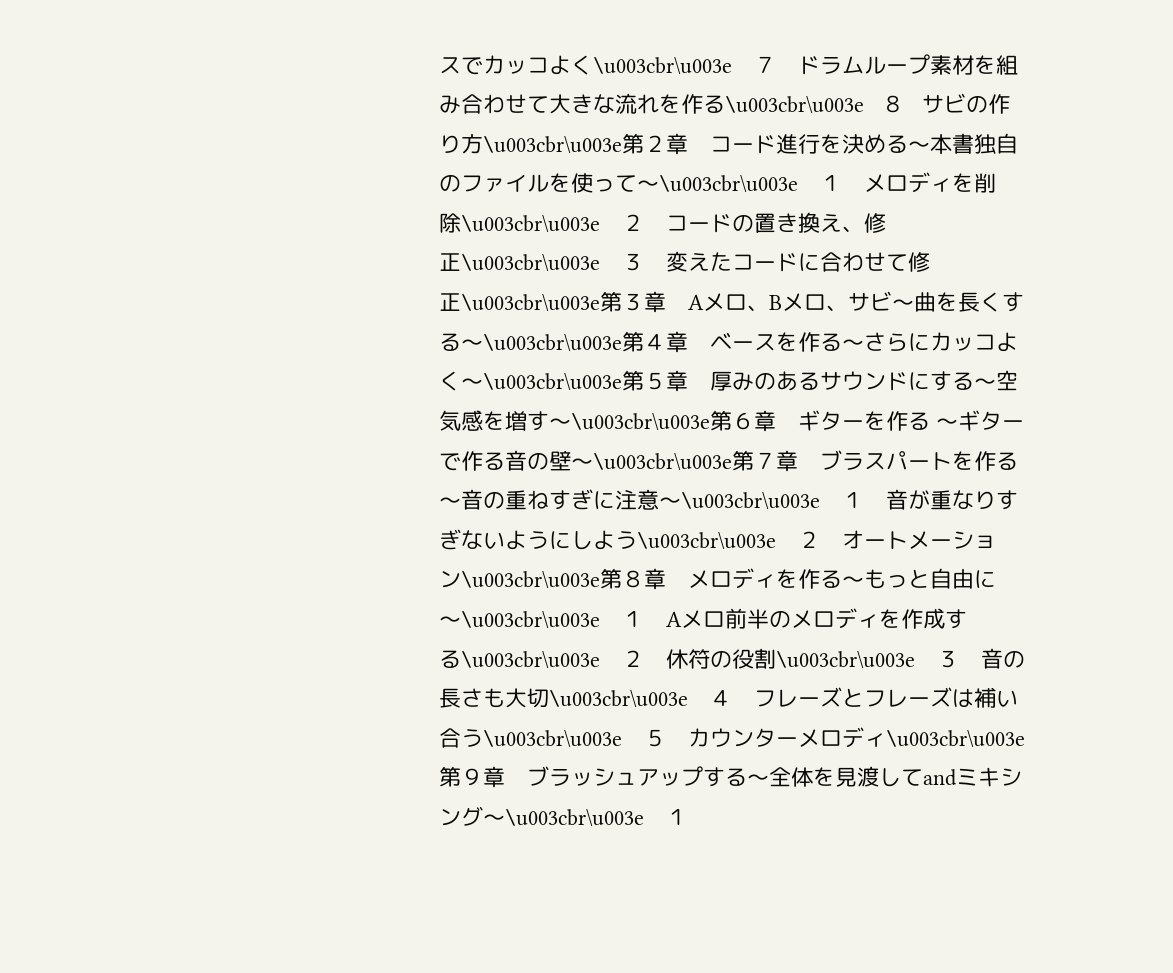スでカッコよく\u003cbr\u003e　７　ドラムループ素材を組み合わせて大きな流れを作る\u003cbr\u003e　8　サビの作り方\u003cbr\u003e第２章　コード進行を決める～本書独自のファイルを使って～\u003cbr\u003e　１　メロディを削除\u003cbr\u003e　２　コードの置き換え、修正\u003cbr\u003e　３　変えたコードに合わせて修正\u003cbr\u003e第３章　Aメロ、Bメロ、サビ～曲を長くする～\u003cbr\u003e第４章　ベースを作る～さらにカッコよく～\u003cbr\u003e第５章　厚みのあるサウンドにする～空気感を増す～\u003cbr\u003e第６章　ギターを作る ～ギターで作る音の壁～\u003cbr\u003e第７章　ブラスパートを作る～音の重ねすぎに注意～\u003cbr\u003e　１　音が重なりすぎないようにしよう\u003cbr\u003e　２　オートメーション\u003cbr\u003e第８章　メロディを作る～もっと自由に～\u003cbr\u003e　１　Aメロ前半のメロディを作成する\u003cbr\u003e　２　休符の役割\u003cbr\u003e　３　音の長さも大切\u003cbr\u003e　４　フレーズとフレーズは補い合う\u003cbr\u003e　５　カウンターメロディ\u003cbr\u003e第９章　ブラッシュアップする～全体を見渡してandミキシング～\u003cbr\u003e　１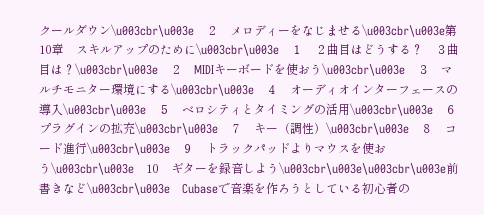クールダウン\u003cbr\u003e　２　メロディーをなじませる\u003cbr\u003e第10章　スキルアップのために\u003cbr\u003e　１　２曲目はどうする？　３曲目は？\u003cbr\u003e　２　MIDIキーボードを使おう\u003cbr\u003e　３　マルチモニター環境にする\u003cbr\u003e　４　オーディオインターフェースの導入\u003cbr\u003e　５　ベロシティとタイミングの活用\u003cbr\u003e　６　プラグインの拡充\u003cbr\u003e　７　キー（調性）\u003cbr\u003e　８　コード進行\u003cbr\u003e　９　トラックパッドよりマウスを使おう\u003cbr\u003e　10　ギターを録音しよう\u003cbr\u003e\u003cbr\u003e前書きなど\u003cbr\u003e　Cubaseで音楽を作ろうとしている初心者の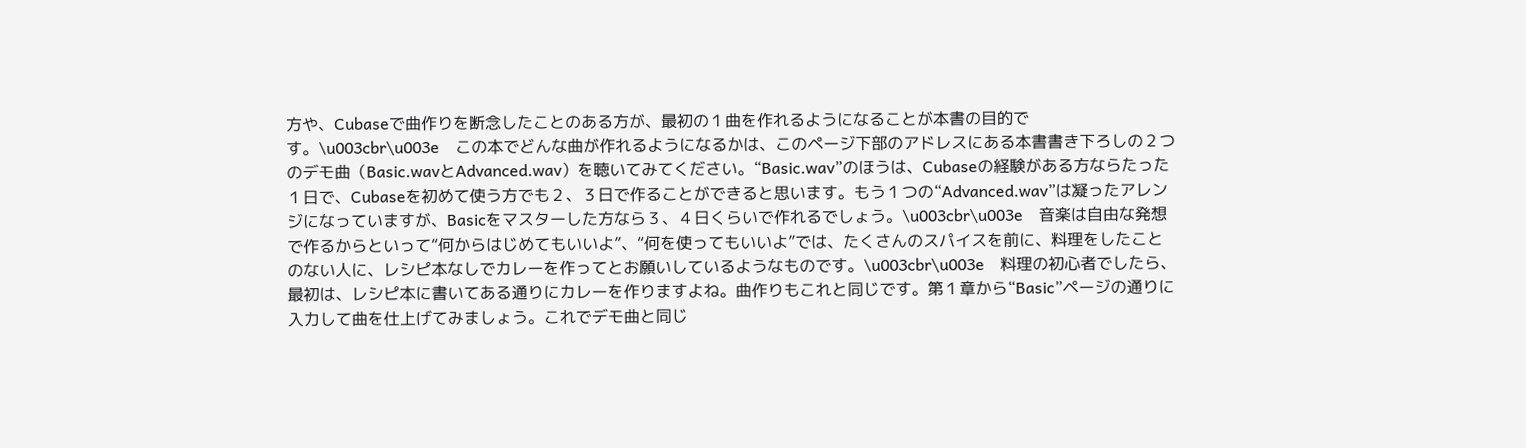方や、Cubaseで曲作りを断念したことのある方が、最初の１曲を作れるようになることが本書の目的です。\u003cbr\u003e　この本でどんな曲が作れるようになるかは、このページ下部のアドレスにある本書書き下ろしの２つのデモ曲（Basic.wavとAdvanced.wav）を聴いてみてください。“Basic.wav”のほうは、Cubaseの経験がある方ならたった１日で、Cubaseを初めて使う方でも２、３日で作ることができると思います。もう１つの“Advanced.wav”は凝ったアレンジになっていますが、Basicをマスターした方なら３、４日くらいで作れるでしょう。\u003cbr\u003e　音楽は自由な発想で作るからといって“何からはじめてもいいよ”、“何を使ってもいいよ”では、たくさんのスパイスを前に、料理をしたことのない人に、レシピ本なしでカレーを作ってとお願いしているようなものです。\u003cbr\u003e　料理の初心者でしたら、最初は、レシピ本に書いてある通りにカレーを作りますよね。曲作りもこれと同じです。第１章から“Basic”ページの通りに入力して曲を仕上げてみましょう。これでデモ曲と同じ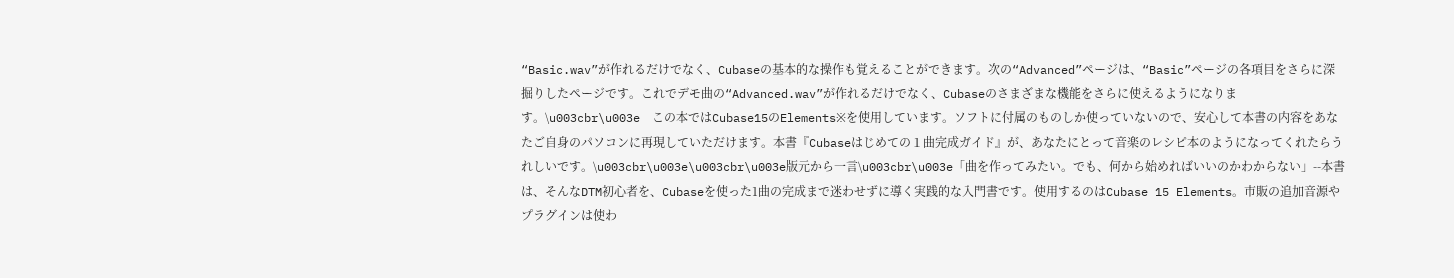“Basic.wav”が作れるだけでなく、Cubaseの基本的な操作も覚えることができます。次の“Advanced”ページは、“Basic”ページの各項目をさらに深掘りしたページです。これでデモ曲の“Advanced.wav”が作れるだけでなく、Cubaseのさまざまな機能をさらに使えるようになります。\u003cbr\u003e　この本ではCubase15のElements※を使用しています。ソフトに付属のものしか使っていないので、安心して本書の内容をあなたご自身のパソコンに再現していただけます。本書『Cubaseはじめての１曲完成ガイド』が、あなたにとって音楽のレシピ本のようになってくれたらうれしいです。\u003cbr\u003e\u003cbr\u003e版元から一言\u003cbr\u003e「曲を作ってみたい。でも、何から始めればいいのかわからない」--本書は、そんなDTM初心者を、Cubaseを使った1曲の完成まで迷わせずに導く実践的な入門書です。使用するのはCubase 15 Elements。市販の追加音源やプラグインは使わ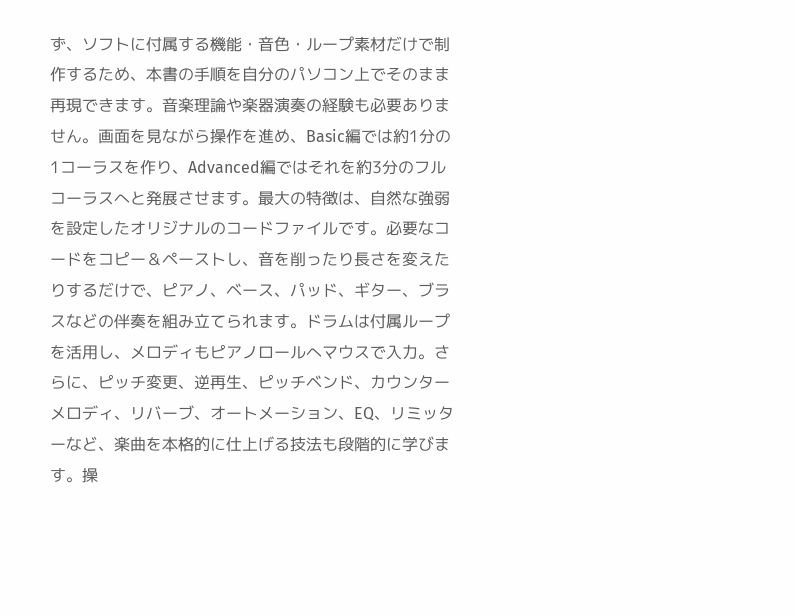ず、ソフトに付属する機能・音色・ループ素材だけで制作するため、本書の手順を自分のパソコン上でそのまま再現できます。音楽理論や楽器演奏の経験も必要ありません。画面を見ながら操作を進め、Basic編では約1分の1コーラスを作り、Advanced編ではそれを約3分のフルコーラスへと発展させます。最大の特徴は、自然な強弱を設定したオリジナルのコードファイルです。必要なコードをコピー＆ペーストし、音を削ったり長さを変えたりするだけで、ピアノ、ベース、パッド、ギター、ブラスなどの伴奏を組み立てられます。ドラムは付属ループを活用し、メロディもピアノロールへマウスで入力。さらに、ピッチ変更、逆再生、ピッチベンド、カウンターメロディ、リバーブ、オートメーション、EQ、リミッターなど、楽曲を本格的に仕上げる技法も段階的に学びます。操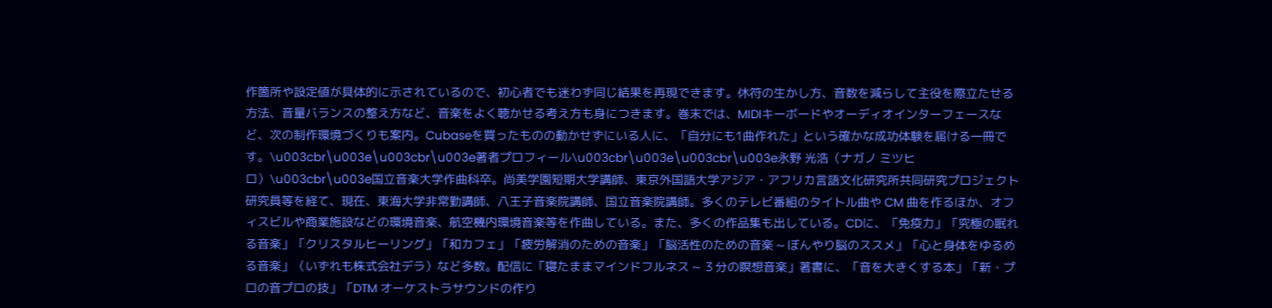作箇所や設定値が具体的に示されているので、初心者でも迷わず同じ結果を再現できます。休符の生かし方、音数を減らして主役を際立たせる方法、音量バランスの整え方など、音楽をよく聴かせる考え方も身につきます。巻末では、MIDIキーボードやオーディオインターフェースなど、次の制作環境づくりも案内。Cubaseを買ったものの動かせずにいる人に、「自分にも1曲作れた」という確かな成功体験を届ける一冊です。\u003cbr\u003e\u003cbr\u003e著者プロフィール\u003cbr\u003e\u003cbr\u003e永野 光浩（ナガノ ミツヒロ）\u003cbr\u003e国立音楽大学作曲科卒。尚美学園短期大学講師、東京外国語大学アジア・アフリカ言語文化研究所共同研究プロジェクト研究員等を経て、現在、東海大学非常勤講師、八王子音楽院講師、国立音楽院講師。多くのテレビ番組のタイトル曲や CM 曲を作るほか、オフィスビルや商業施設などの環境音楽、航空機内環境音楽等を作曲している。また、多くの作品集も出している。CDに、「免疫力」「究極の眠れる音楽」「クリスタルヒーリング」「和カフェ」「疲労解消のための音楽」「脳活性のための音楽 ~ ぼんやり脳のススメ」「心と身体をゆるめる音楽」（いずれも株式会社デラ）など多数。配信に「寝たままマインドフルネス ~ ３分の瞑想音楽」著書に、「音を大きくする本」「新・プロの音プロの技」「DTM オーケストラサウンドの作り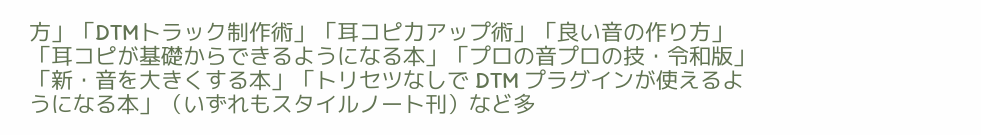方」「DTMトラック制作術」「耳コピ力アップ術」「良い音の作り方」「耳コピが基礎からできるようになる本」「プロの音プロの技・令和版」「新・音を大きくする本」「トリセツなしで DTM プラグインが使えるようになる本」（いずれもスタイルノート刊）など多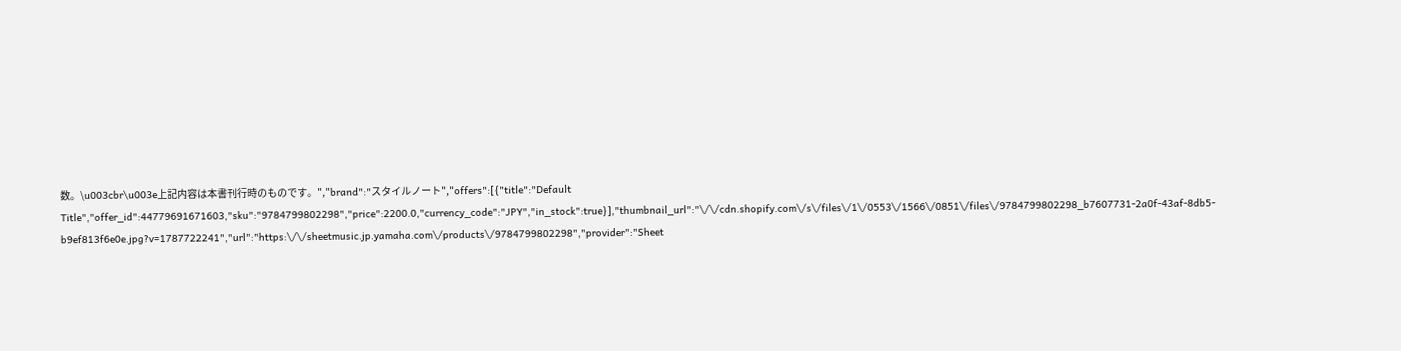数。\u003cbr\u003e上記内容は本書刊行時のものです。","brand":"スタイルノート","offers":[{"title":"Default Title","offer_id":44779691671603,"sku":"9784799802298","price":2200.0,"currency_code":"JPY","in_stock":true}],"thumbnail_url":"\/\/cdn.shopify.com\/s\/files\/1\/0553\/1566\/0851\/files\/9784799802298_b7607731-2a0f-43af-8db5-b9ef813f6e0e.jpg?v=1787722241","url":"https:\/\/sheetmusic.jp.yamaha.com\/products\/9784799802298","provider":"Sheet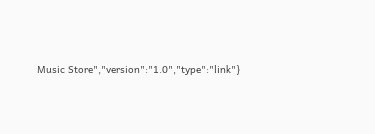Music Store","version":"1.0","type":"link"}